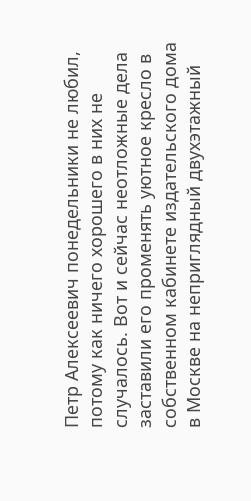Петр Алексеевич понедельники не любил, потому как ничего хорошего в них не случалось. Вот и сейчас неотложные дела заставили его променять уютное кресло в собственном кабинете издательского дома в Москве на неприглядный двухэтажный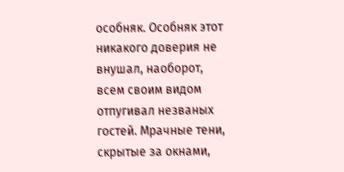особняк. Особняк этот никакого доверия не внушал, наоборот, всем своим видом отпугивал незваных гостей. Мрачные тени, скрытые за окнами,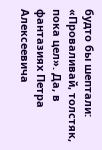будто бы шептали: «Проваливай, толстяк, пока цел». Да, в фантазиях Петра Алексеевича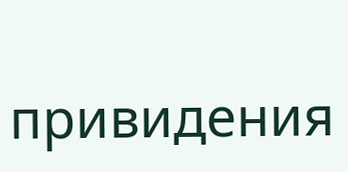привидения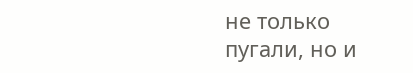не только пугали, но и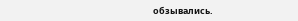обзывались.